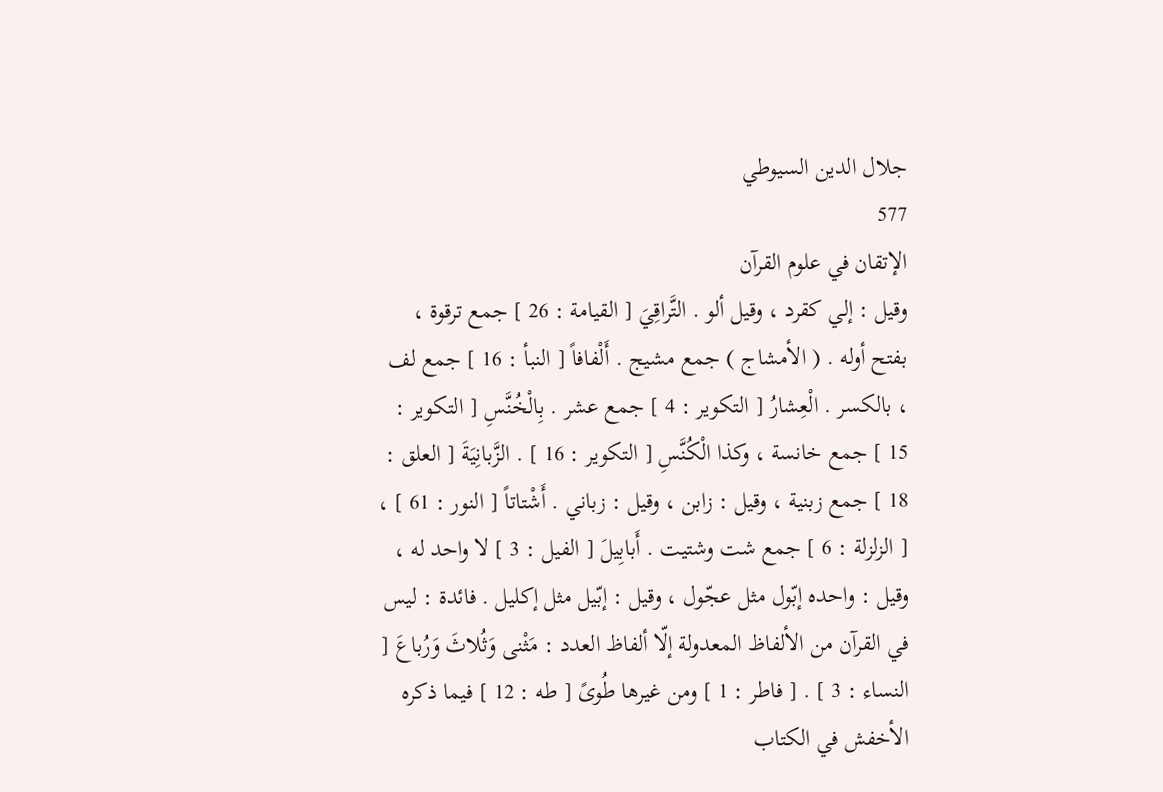جلال الدين السيوطي
577
الإتقان في علوم القرآن
وقيل : إلي كقرد ، وقيل ألو . التَّراقِيَ [ القيامة : 26 ] جمع ترقوة ، بفتح أوله . ( الأمشاج ) جمع مشيج . أَلْفافاً [ النبأ : 16 ] جمع لف ، بالكسر . الْعِشارُ [ التكوير : 4 ] جمع عشر . بِالْخُنَّسِ [ التكوير : 15 ] جمع خانسة ، وكذا الْكُنَّسِ [ التكوير : 16 ] . الزَّبانِيَةَ [ العلق : 18 ] جمع زبنية ، وقيل : زابن ، وقيل : زباني . أَشْتاتاً [ النور : 61 ] ، [ الزلزلة : 6 ] جمع شت وشتيت . أَبابِيلَ [ الفيل : 3 ] لا واحد له ، وقيل : واحده إبّول مثل عجّول ، وقيل : إبّيل مثل إكليل . فائدة : ليس في القرآن من الألفاظ المعدولة إلّا ألفاظ العدد : مَثْنى وَثُلاثَ وَرُباعَ [ النساء : 3 ] . [ فاطر : 1 ] ومن غيرها طُوىً [ طه : 12 ] فيما ذكره الأخفش في الكتاب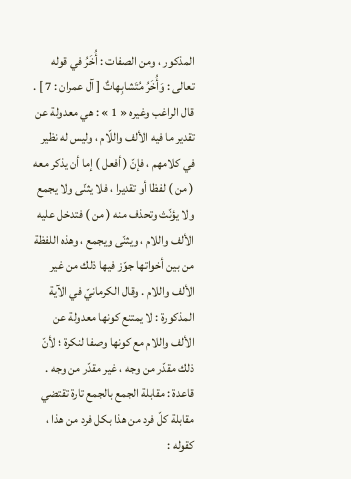المذكور ، ومن الصفات : أُخَرُ في قوله تعالى : وَأُخَرُ مُتَشابِهاتٌ [ آل عمران : 7 ] . قال الراغب وغيره « 1 » : هي معدولة عن تقدير ما فيه الألف واللّام ، وليس له نظير في كلامهم ، فإنّ ( أفعل ) إما أن يذكر معه ( من ) لفظا أو تقديرا ، فلا يثنّى ولا يجمع ولا يؤنّث وتحذف منه ( من ) فتدخل عليه الألف واللام ، ويثنّى ويجمع ، وهذه اللفظة من بين أخواتها جوّز فيها ذلك من غير الألف واللام . وقال الكرمانيّ في الآية المذكورة : لا يمتنع كونها معدولة عن الألف واللام مع كونها وصفا لنكرة ؛ لأنّ ذلك مقدّر من وجه ، غير مقدّر من وجه . قاعدة : مقابلة الجمع بالجمع تارة تقتضي مقابلة كلّ فرد من هذا بكل فرد من هذا ، كقوله :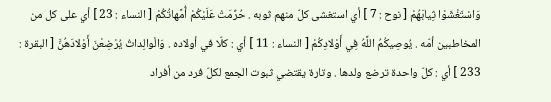وَاسْتَغْشَوْا ثِيابَهُمْ [ نوح : 7 ] أي استغشى كلّ منهم ثوبه . حُرِّمَتْ عَلَيْكُمْ أُمَّهاتُكُمْ [ النساء : 23 ] أي على كل من المخاطبين أمّه . يُوصِيكُمُ اللَّهُ فِي أَوْلادِكُمْ [ النساء : 11 ] أي : كلّا في أولاده . وَالْوالِداتُ يُرْضِعْنَ أَوْلادَهُنَّ [ البقرة : 233 ] أي : كلّ واحدة ترضع ولدها . وتارة يقتضي ثبوت الجمع لكلّ فرد من أفراد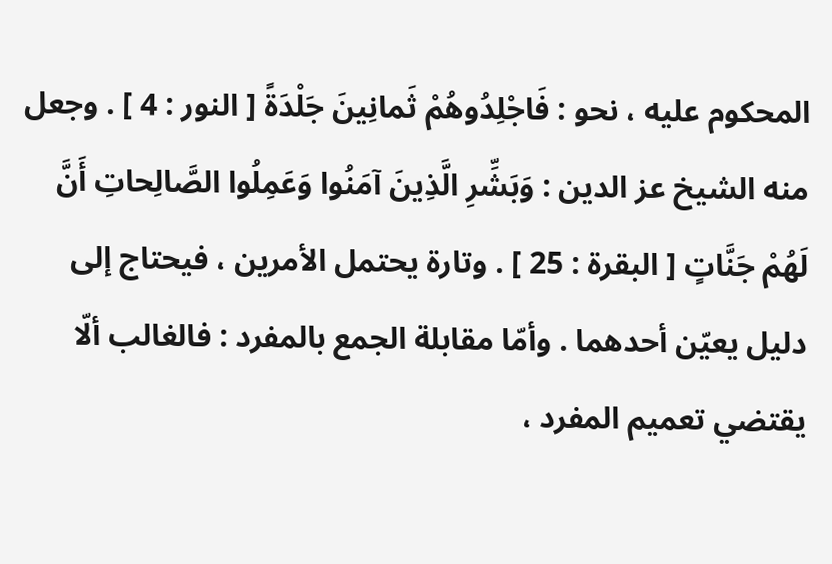المحكوم عليه ، نحو : فَاجْلِدُوهُمْ ثَمانِينَ جَلْدَةً [ النور : 4 ] . وجعل منه الشيخ عز الدين : وَبَشِّرِ الَّذِينَ آمَنُوا وَعَمِلُوا الصَّالِحاتِ أَنَّ لَهُمْ جَنَّاتٍ [ البقرة : 25 ] . وتارة يحتمل الأمرين ، فيحتاج إلى دليل يعيّن أحدهما . وأمّا مقابلة الجمع بالمفرد : فالغالب ألّا يقتضي تعميم المفرد ،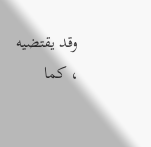وقد يقتضيه ، كما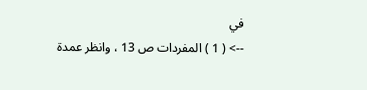في
--> ( 1 ) المفردات ص 13 ، وانظر عمدة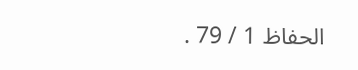الحفاظ 1 / 79 .